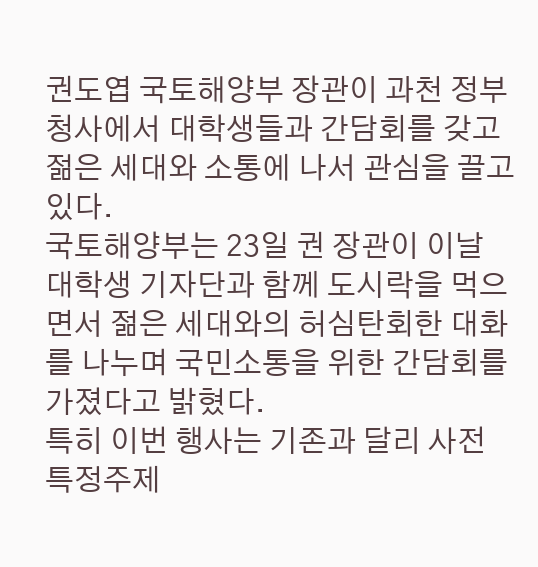권도엽 국토해양부 장관이 과천 정부청사에서 대학생들과 간담회를 갖고 젊은 세대와 소통에 나서 관심을 끌고 있다.
국토해양부는 23일 권 장관이 이날 대학생 기자단과 함께 도시락을 먹으면서 젊은 세대와의 허심탄회한 대화를 나누며 국민소통을 위한 간담회를 가졌다고 밝혔다.
특히 이번 행사는 기존과 달리 사전 특정주제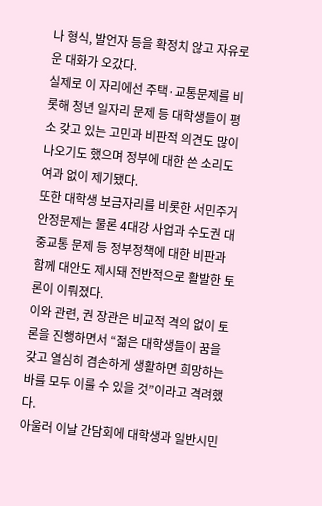나 형식, 발언자 등을 확정치 않고 자유로운 대화가 오갔다.
실제로 이 자리에선 주택·교통문제를 비롯해 청년 일자리 문제 등 대학생들이 평소 갖고 있는 고민과 비판적 의견도 많이 나오기도 했으며 정부에 대한 쓴 소리도 여과 없이 제기됐다.
또한 대학생 보금자리를 비롯한 서민주거 안정문제는 물론 4대강 사업과 수도권 대중교통 문제 등 정부정책에 대한 비판과 함께 대안도 제시돼 전반적으로 활발한 토론이 이뤄졌다.
이와 관련, 권 장관은 비교적 격의 없이 토론을 진행하면서 “젊은 대학생들이 꿈을 갖고 열심히 겸손하게 생활하면 희망하는 바를 모두 이룰 수 있을 것”이라고 격려했다.
아울러 이날 간담회에 대학생과 일반시민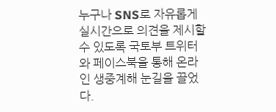누구나 SNS로 자유롭게 실시간으로 의견을 제시할 수 있도록 국토부 트위터와 페이스북을 통해 온라인 생중계해 눈길을 끌었다.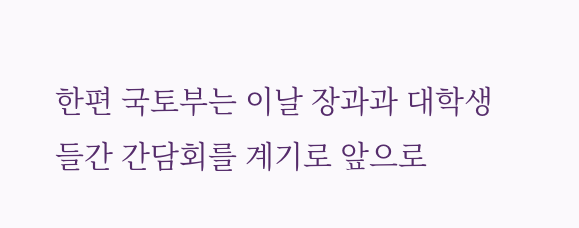한편 국토부는 이날 장과과 대학생들간 간담회를 계기로 앞으로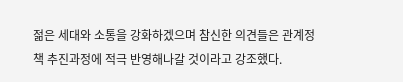젊은 세대와 소통을 강화하겠으며 참신한 의견들은 관계정책 추진과정에 적극 반영해나갈 것이라고 강조했다.